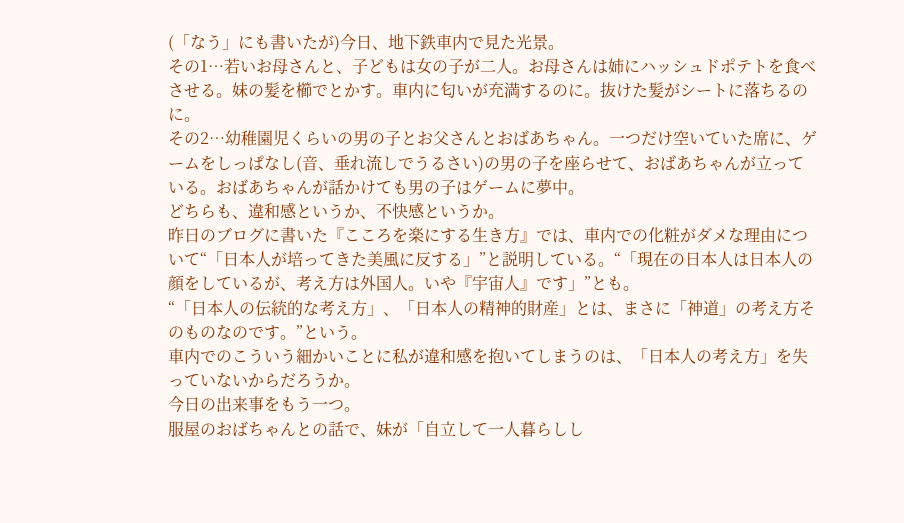(「なう」にも書いたが)今日、地下鉄車内で見た光景。
その1…若いお母さんと、子どもは女の子が二人。お母さんは姉にハッシュドポテトを食べさせる。妹の髪を櫛でとかす。車内に匂いが充満するのに。抜けた髪がシートに落ちるのに。
その2…幼稚園児くらいの男の子とお父さんとおばあちゃん。一つだけ空いていた席に、ゲームをしっぱなし(音、垂れ流しでうるさい)の男の子を座らせて、おばあちゃんが立っている。おばあちゃんが話かけても男の子はゲームに夢中。
どちらも、違和感というか、不快感というか。
昨日のブログに書いた『こころを楽にする生き方』では、車内での化粧がダメな理由について“「日本人が培ってきた美風に反する」”と説明している。“「現在の日本人は日本人の顔をしているが、考え方は外国人。いや『宇宙人』です」”とも。
“「日本人の伝統的な考え方」、「日本人の精神的財産」とは、まさに「神道」の考え方そのものなのです。”という。
車内でのこういう細かいことに私が違和感を抱いてしまうのは、「日本人の考え方」を失っていないからだろうか。
今日の出来事をもう一つ。
服屋のおばちゃんとの話で、妹が「自立して一人暮らしし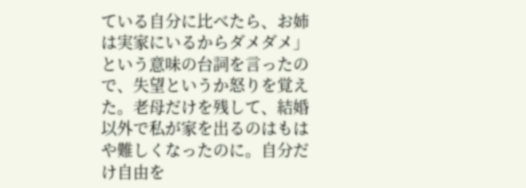ている自分に比べたら、お姉は実家にいるからダメダメ」という意味の台詞を言ったので、失望というか怒りを覚えた。老母だけを残して、結婚以外で私が家を出るのはもはや難しくなったのに。自分だけ自由を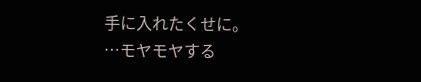手に入れたくせに。
…モヤモヤする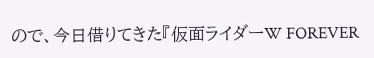ので、今日借りてきた『仮面ライダーW FOREVER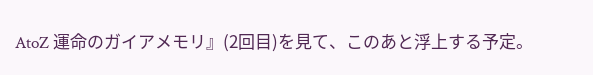AtoZ 運命のガイアメモリ』(2回目)を見て、このあと浮上する予定。